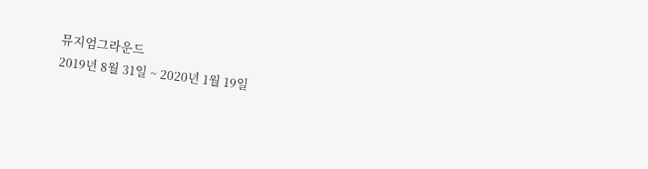뮤지엄그라운드
2019년 8월 31일 ~ 2020년 1월 19일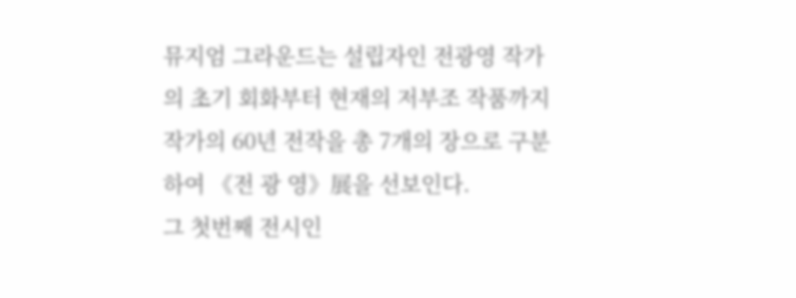뮤지엄 그라운드는 설립자인 전광영 작가의 초기 회화부터 현재의 저부조 작품까지 작가의 60년 전작을 총 7개의 장으로 구분하여 《전 광 영》展을 선보인다.
그 첫번째 전시인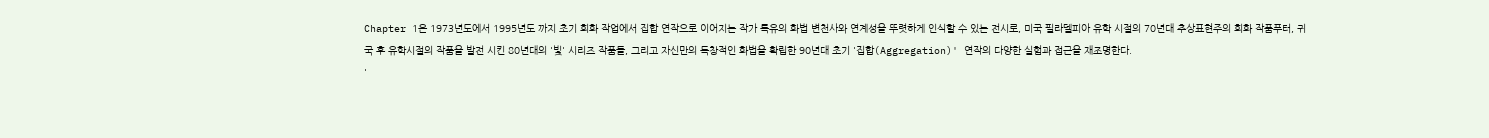Chapter 1은 1973년도에서 1995년도 까지 초기 회화 작업에서 집합 연작으로 이어지는 작가 특유의 화법 변천사와 연계성을 뚜렷하게 인식할 수 있는 전시로, 미국 필라델피아 유학 시절의 70년대 추상표현주의 회화 작품푸터, 귀국 후 유학시절의 작품을 발전 시킨 80년대의 '빛' 시리즈 작품들, 그리고 자신만의 독창적인 화법을 확립한 90년대 초기 '집합(Aggregation)' 연작의 다양한 실험과 접근을 재조명한다.
'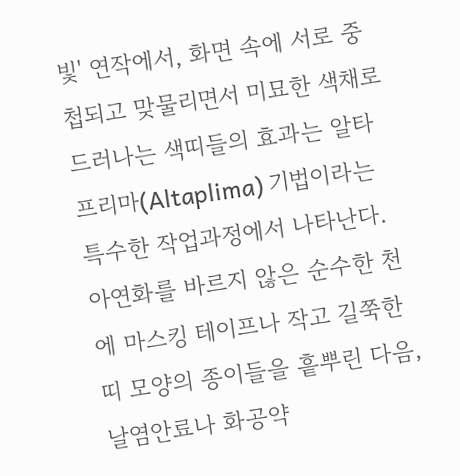빛' 연작에서, 화면 속에 서로 중첩되고 맞물리면서 미묘한 색채로 드러나는 색띠들의 효과는 알타프리마(Altaplima) 기법이라는 특수한 작업과정에서 나타난다. 아연화를 바르지 않은 순수한 천에 마스킹 테이프나 작고 길쭉한 띠 모양의 종이들을 흩뿌린 다음, 날염안료나 화공약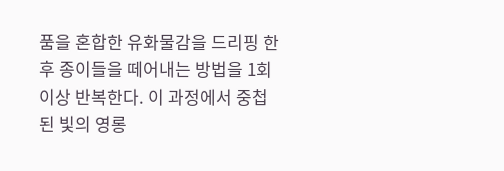품을 혼합한 유화물감을 드리핑 한 후 종이들을 떼어내는 방법을 1회 이상 반복한다. 이 과정에서 중첩된 빛의 영롱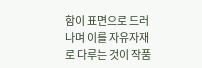함이 표면으로 드러나며 이를 자유자재로 다루는 것이 작품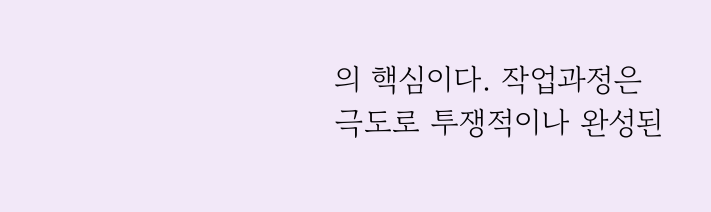의 핵심이다. 작업과정은 극도로 투쟁적이나 완성된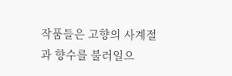작품들은 고향의 사계절과 향수를 불러일으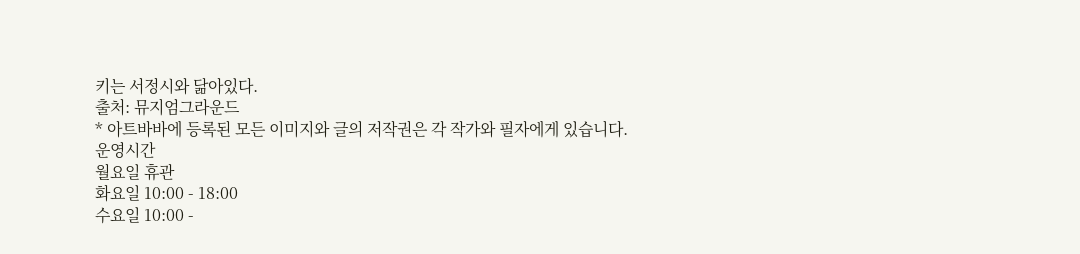키는 서정시와 닮아있다.
출처: 뮤지엄그라운드
* 아트바바에 등록된 모든 이미지와 글의 저작권은 각 작가와 필자에게 있습니다.
운영시간
월요일 휴관
화요일 10:00 - 18:00
수요일 10:00 -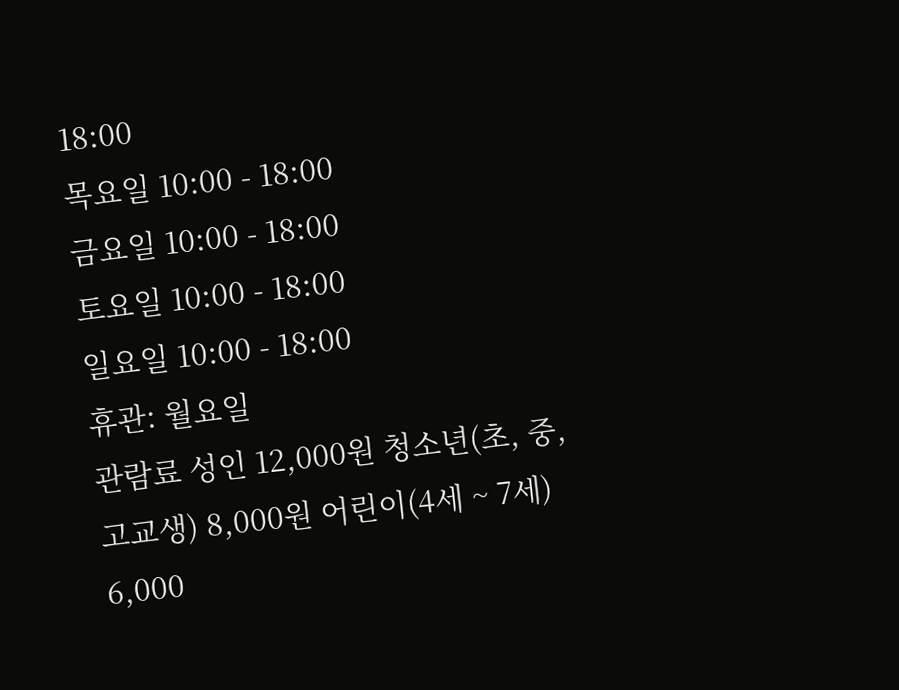18:00
목요일 10:00 - 18:00
금요일 10:00 - 18:00
토요일 10:00 - 18:00
일요일 10:00 - 18:00
휴관: 월요일
관람료 성인 12,000원 청소년(초, 중, 고교생) 8,000원 어린이(4세 ~ 7세) 6,000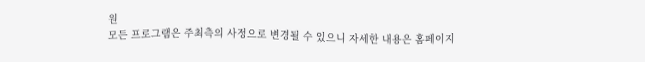원
모든 프로그램은 주최측의 사정으로 변경될 수 있으니 자세한 내용은 홈페이지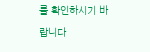를 확인하시기 바랍니다